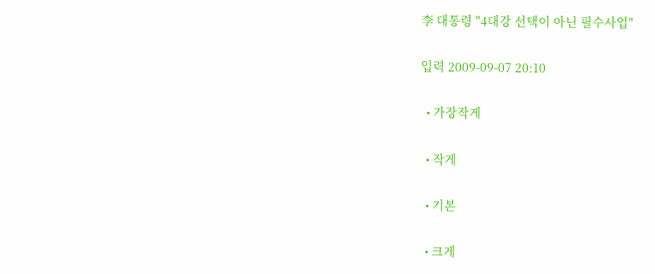李 대통령 "4대강 선택이 아닌 필수사업"

입력 2009-09-07 20:10

  • 가장작게

  • 작게

  • 기본

  • 크게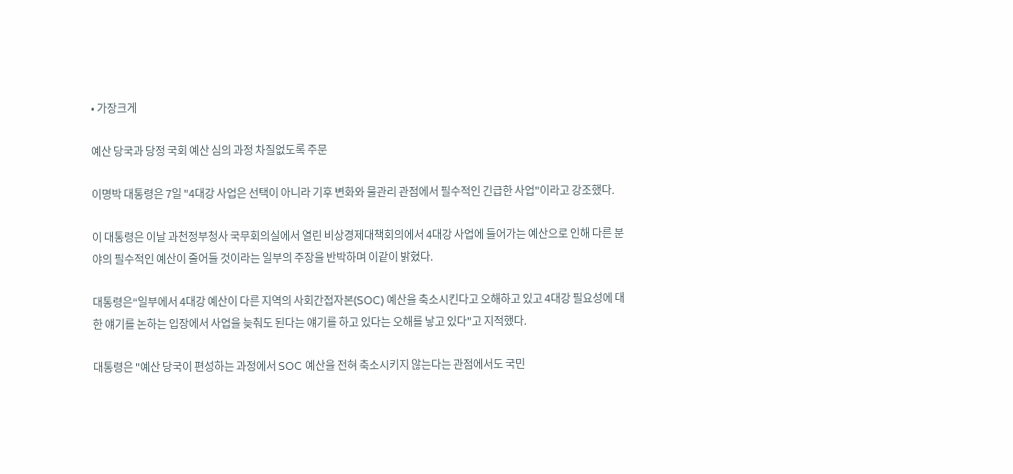• 가장크게

예산 당국과 당정 국회 예산 심의 과정 차질없도록 주문

이명박 대통령은 7일 "4대강 사업은 선택이 아니라 기후 변화와 물관리 관점에서 필수적인 긴급한 사업"이라고 강조했다.

이 대통령은 이날 과천정부청사 국무회의실에서 열린 비상경제대책회의에서 4대강 사업에 들어가는 예산으로 인해 다른 분야의 필수적인 예산이 줄어들 것이라는 일부의 주장을 반박하며 이같이 밝혔다.

대통령은“일부에서 4대강 예산이 다른 지역의 사회간접자본(SOC) 예산을 축소시킨다고 오해하고 있고 4대강 필요성에 대한 얘기를 논하는 입장에서 사업을 늦춰도 된다는 얘기를 하고 있다는 오해를 낳고 있다"고 지적했다.

대통령은 "예산 당국이 편성하는 과정에서 SOC 예산을 전혀 축소시키지 않는다는 관점에서도 국민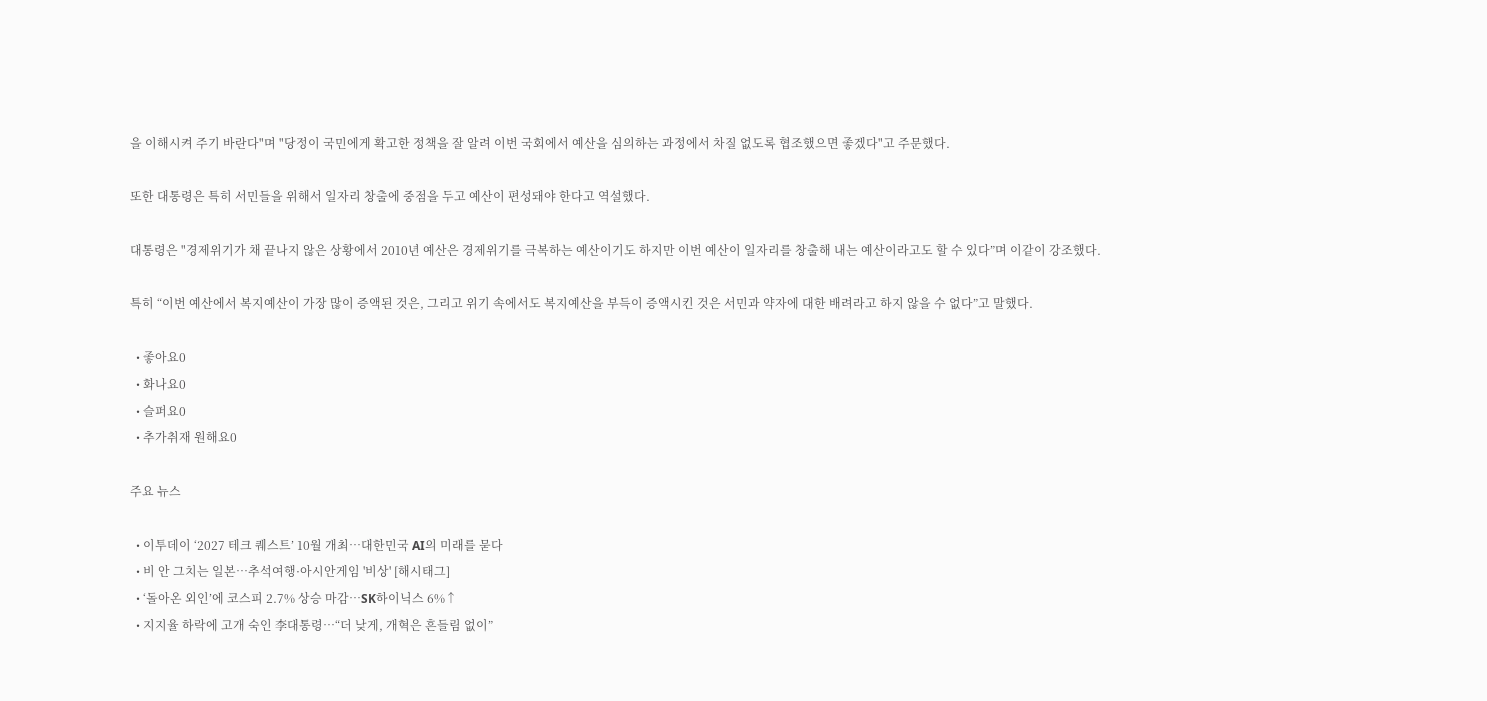을 이해시켜 주기 바란다"며 "당정이 국민에게 확고한 정책을 잘 알려 이번 국회에서 예산을 심의하는 과정에서 차질 없도록 협조했으면 좋겠다"고 주문했다.

또한 대통령은 특히 서민들을 위해서 일자리 창출에 중점을 두고 예산이 편성돼야 한다고 역설했다.

대통령은 "경제위기가 채 끝나지 않은 상황에서 2010년 예산은 경제위기를 극복하는 예산이기도 하지만 이번 예산이 일자리를 창출해 내는 예산이라고도 할 수 있다”며 이같이 강조했다.

특히 “이번 예산에서 복지예산이 가장 많이 증액된 것은, 그리고 위기 속에서도 복지예산을 부득이 증액시킨 것은 서민과 약자에 대한 배려라고 하지 않을 수 없다”고 말했다.

  • 좋아요0
  • 화나요0
  • 슬퍼요0
  • 추가취재 원해요0

주요 뉴스

  • 이투데이 ‘2027 테크 퀘스트’ 10월 개최⋯대한민국 AI의 미래를 묻다
  • 비 안 그치는 일본…추석여행·아시안게임 '비상' [해시태그]
  • ‘돌아온 외인’에 코스피 2.7% 상승 마감⋯SK하이닉스 6%↑
  • 지지율 하락에 고개 숙인 李대통령⋯“더 낮게, 개혁은 흔들림 없이”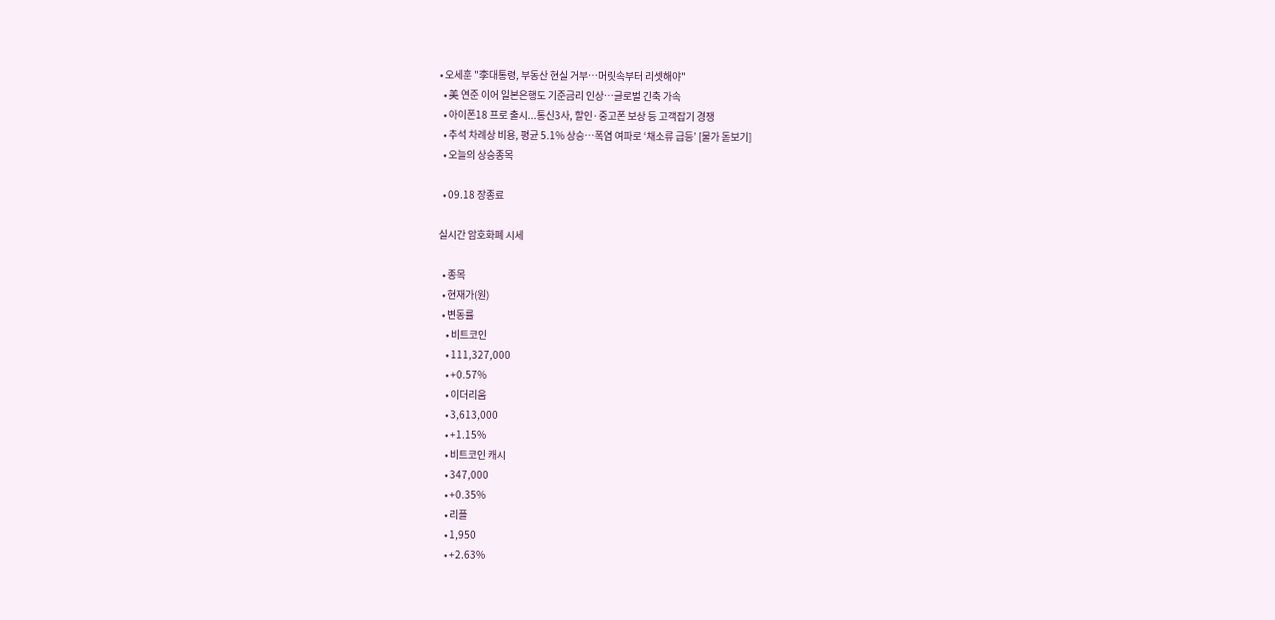• 오세훈 "李대통령, 부동산 현실 거부⋯머릿속부터 리셋해야"
  • 美 연준 이어 일본은행도 기준금리 인상⋯글로벌 긴축 가속
  • 아이폰18 프로 출시...통신3사, 할인·중고폰 보상 등 고객잡기 경쟁
  • 추석 차례상 비용, 평균 5.1% 상승…폭염 여파로 ‘채소류 급등’ [물가 돋보기]
  • 오늘의 상승종목

  • 09.18 장종료

실시간 암호화폐 시세

  • 종목
  • 현재가(원)
  • 변동률
    • 비트코인
    • 111,327,000
    • +0.57%
    • 이더리움
    • 3,613,000
    • +1.15%
    • 비트코인 캐시
    • 347,000
    • +0.35%
    • 리플
    • 1,950
    • +2.63%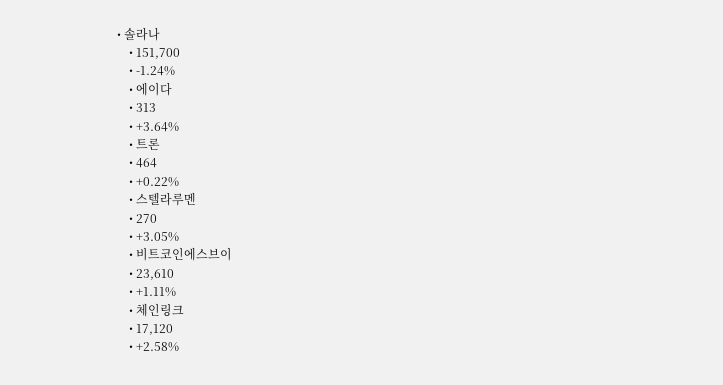• 솔라나
    • 151,700
    • -1.24%
    • 에이다
    • 313
    • +3.64%
    • 트론
    • 464
    • +0.22%
    • 스텔라루멘
    • 270
    • +3.05%
    • 비트코인에스브이
    • 23,610
    • +1.11%
    • 체인링크
    • 17,120
    • +2.58%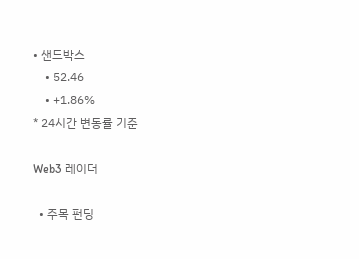• 샌드박스
    • 52.46
    • +1.86%
* 24시간 변동률 기준

Web3 레이더

  • 주목 펀딩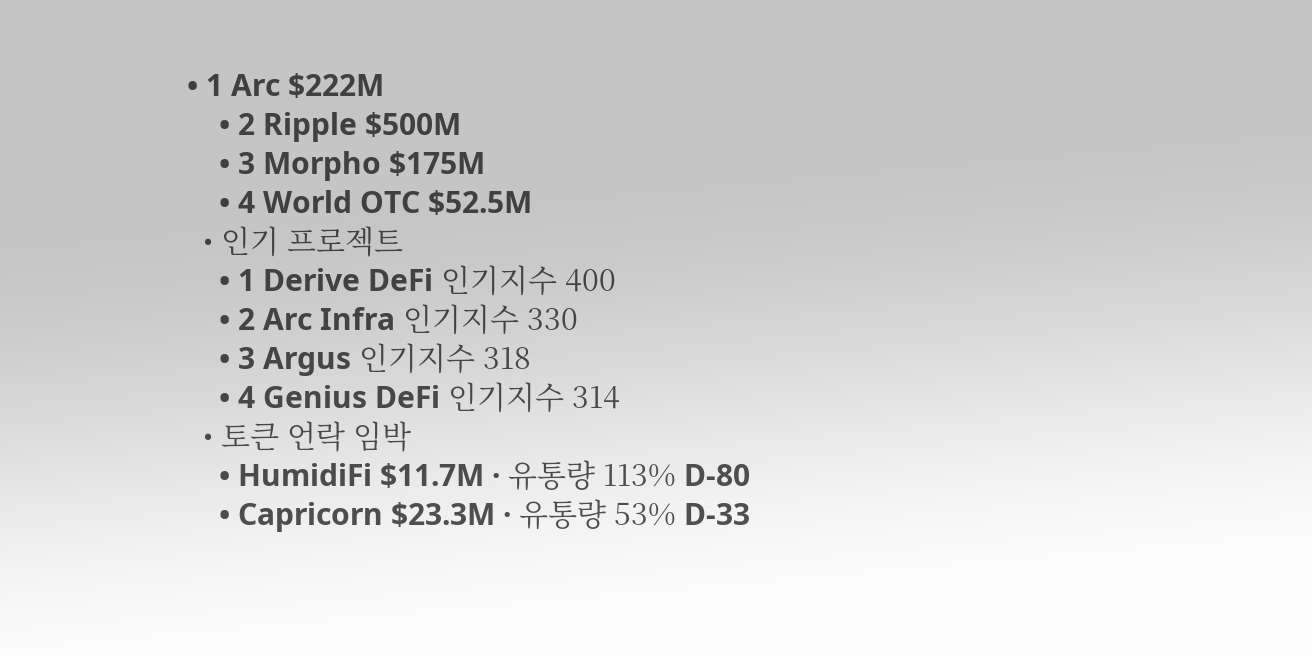• 1 Arc $222M
    • 2 Ripple $500M
    • 3 Morpho $175M
    • 4 World OTC $52.5M
  • 인기 프로젝트
    • 1 Derive DeFi 인기지수 400
    • 2 Arc Infra 인기지수 330
    • 3 Argus 인기지수 318
    • 4 Genius DeFi 인기지수 314
  • 토큰 언락 임박
    • HumidiFi $11.7M · 유통량 113% D-80
    • Capricorn $23.3M · 유통량 53% D-33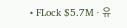• FLock $5.7M · 유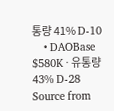통량 41% D-10
    • DAOBase $580K · 유통량 43% D-28
Source from